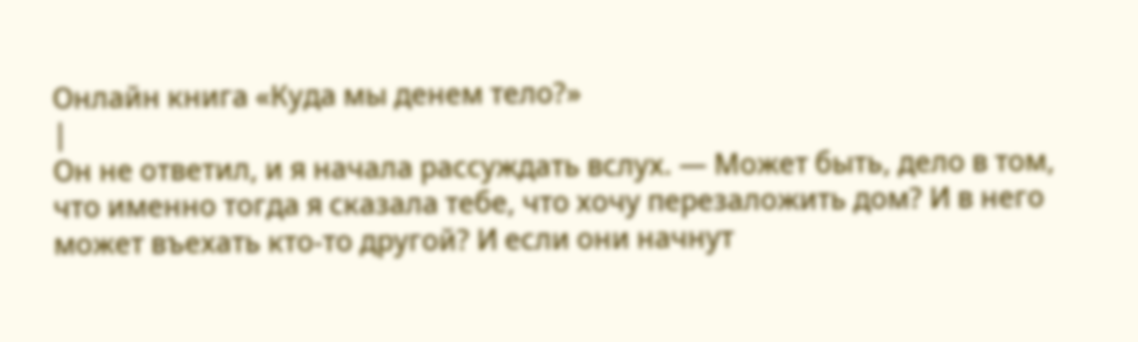Онлайн книга «Куда мы денем тело?»
|
Он не ответил, и я начала рассуждать вслух. — Может быть, дело в том, что именно тогда я сказала тебе, что хочу перезаложить дом? И в него может въехать кто-то другой? И если они начнут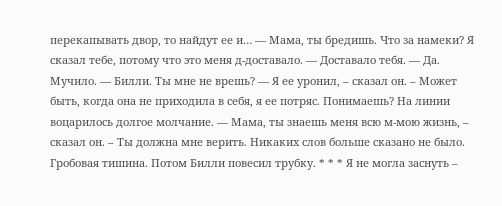перекапывать двор, то найдут ее и… — Мама, ты бредишь. Что за намеки? Я сказал тебе, потому что это меня д-доставало. — Доставало тебя. — Да. Мучило. — Билли. Ты мне не врешь? — Я ее уронил, – сказал он. – Может быть, когда она не приходила в себя, я ее потряс. Понимаешь? На линии воцарилось долгое молчание. — Мама, ты знаешь меня всю м-мою жизнь, – сказал он. – Ты должна мне верить. Никаких слов больше сказано не было. Гробовая тишина. Потом Билли повесил трубку. * * * Я не могла заснуть –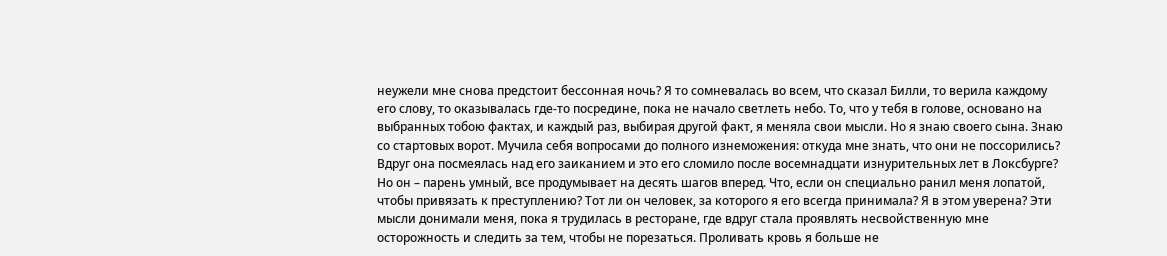неужели мне снова предстоит бессонная ночь? Я то сомневалась во всем, что сказал Билли, то верила каждому его слову, то оказывалась где-то посредине, пока не начало светлеть небо. То, что у тебя в голове, основано на выбранных тобою фактах, и каждый раз, выбирая другой факт, я меняла свои мысли. Но я знаю своего сына. Знаю со стартовых ворот. Мучила себя вопросами до полного изнеможения: откуда мне знать, что они не поссорились? Вдруг она посмеялась над его заиканием и это его сломило после восемнадцати изнурительных лет в Локсбурге? Но он – парень умный, все продумывает на десять шагов вперед. Что, если он специально ранил меня лопатой, чтобы привязать к преступлению? Тот ли он человек, за которого я его всегда принимала? Я в этом уверена? Эти мысли донимали меня, пока я трудилась в ресторане, где вдруг стала проявлять несвойственную мне осторожность и следить за тем, чтобы не порезаться. Проливать кровь я больше не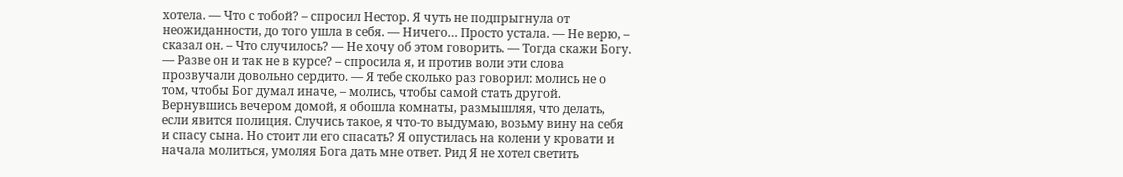хотела. — Что с тобой? – спросил Нестор. Я чуть не подпрыгнула от неожиданности, до того ушла в себя. — Ничего… Просто устала. — Не верю, – сказал он. – Что случилось? — Не хочу об этом говорить. — Тогда скажи Богу. — Разве он и так не в курсе? – спросила я, и против воли эти слова прозвучали довольно сердито. — Я тебе сколько раз говорил: молись не о том, чтобы Бог думал иначе, – молись, чтобы самой стать другой. Вернувшись вечером домой, я обошла комнаты, размышляя, что делать, если явится полиция. Случись такое, я что-то выдумаю, возьму вину на себя и спасу сына. Но стоит ли его спасать? Я опустилась на колени у кровати и начала молиться, умоляя Бога дать мне ответ. Рид Я не хотел светить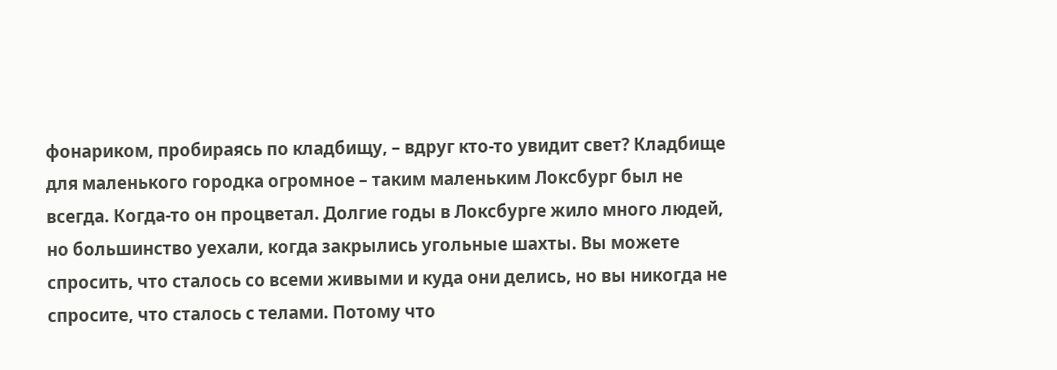фонариком, пробираясь по кладбищу, – вдруг кто-то увидит свет? Кладбище для маленького городка огромное – таким маленьким Локсбург был не всегда. Когда-то он процветал. Долгие годы в Локсбурге жило много людей, но большинство уехали, когда закрылись угольные шахты. Вы можете спросить, что сталось со всеми живыми и куда они делись, но вы никогда не спросите, что сталось с телами. Потому что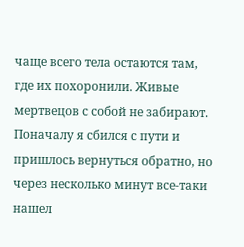чаще всего тела остаются там, где их похоронили. Живые мертвецов с собой не забирают. Поначалу я сбился с пути и пришлось вернуться обратно, но через несколько минут все-таки нашел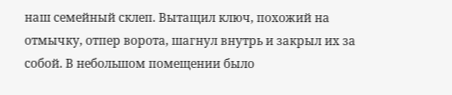наш семейный склеп. Вытащил ключ, похожий на отмычку, отпер ворота, шагнул внутрь и закрыл их за собой. В небольшом помещении было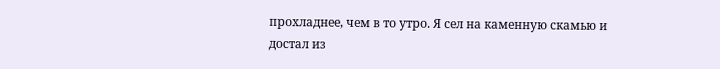прохладнее, чем в то утро. Я сел на каменную скамью и достал из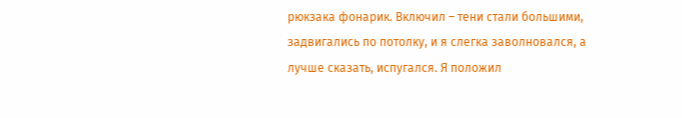рюкзака фонарик. Включил – тени стали большими, задвигались по потолку, и я слегка заволновался, а лучше сказать, испугался. Я положил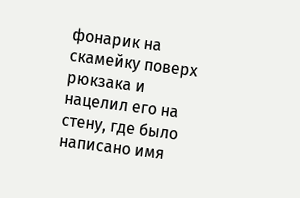фонарик на скамейку поверх рюкзака и нацелил его на стену, где было написано имя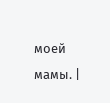моей мамы. |